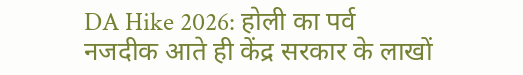DA Hike 2026: होली का पर्व नजदीक आते ही केंद्र सरकार के लाखों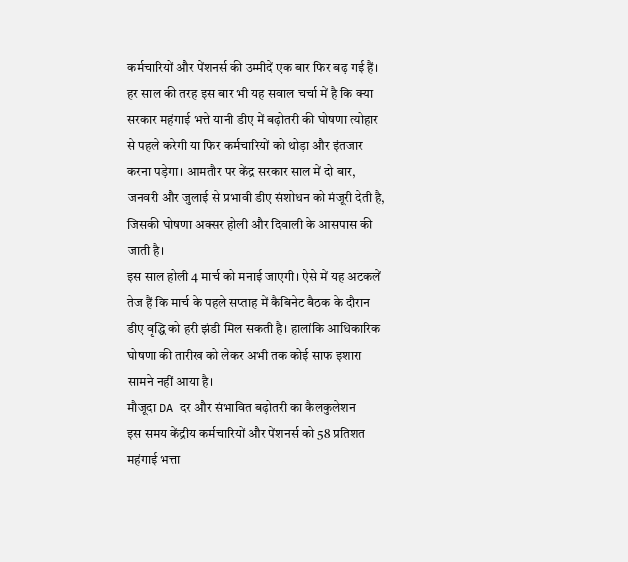कर्मचारियों और पेंशनर्स की उम्मीदें एक बार फिर बढ़ गई हैं। हर साल की तरह इस बार भी यह सवाल चर्चा में है कि क्या सरकार महंगाई भत्ते यानी डीए में बढ़ोतरी की घोषणा त्योहार से पहले करेगी या फिर कर्मचारियों को थोड़ा और इंतजार करना पड़ेगा। आमतौर पर केंद्र सरकार साल में दो बार, जनवरी और जुलाई से प्रभावी डीए संशोधन को मंजूरी देती है, जिसकी घोषणा अक्सर होली और दिवाली के आसपास की जाती है।
इस साल होली 4 मार्च को मनाई जाएगी। ऐसे में यह अटकलें तेज हैं कि मार्च के पहले सप्ताह में कैबिनेट बैठक के दौरान डीए वृद्धि को हरी झंडी मिल सकती है। हालांकि आधिकारिक घोषणा की तारीख को लेकर अभी तक कोई साफ इशारा सामने नहीं आया है।
मौजूदा DA दर और संभावित बढ़ोतरी का कैलकुलेशन
इस समय केंद्रीय कर्मचारियों और पेंशनर्स को 58 प्रतिशत महंगाई भत्ता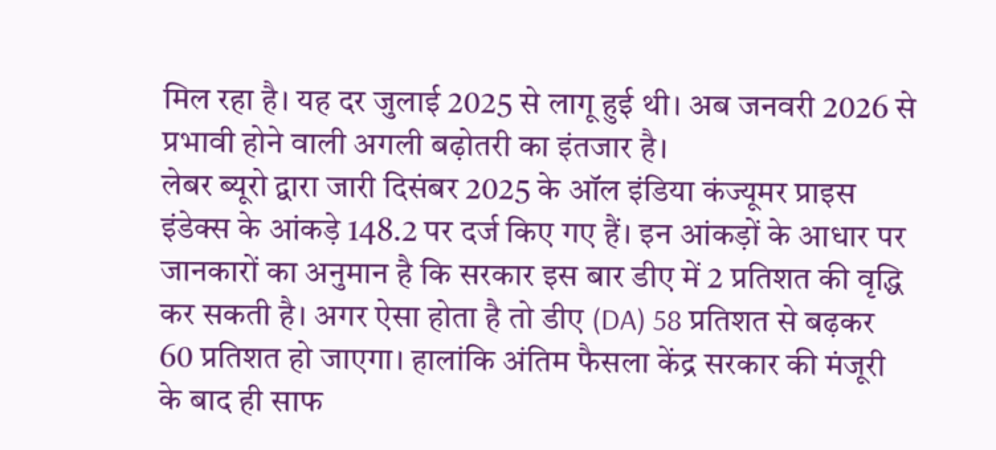मिल रहा है। यह दर जुलाई 2025 से लागू हुई थी। अब जनवरी 2026 से प्रभावी होने वाली अगली बढ़ोतरी का इंतजार है।
लेबर ब्यूरो द्वारा जारी दिसंबर 2025 के ऑल इंडिया कंज्यूमर प्राइस इंडेक्स के आंकड़े 148.2 पर दर्ज किए गए हैं। इन आंकड़ों के आधार पर जानकारों का अनुमान है कि सरकार इस बार डीए में 2 प्रतिशत की वृद्धि कर सकती है। अगर ऐसा होता है तो डीए (DA) 58 प्रतिशत से बढ़कर 60 प्रतिशत हो जाएगा। हालांकि अंतिम फैसला केंद्र सरकार की मंजूरी के बाद ही साफ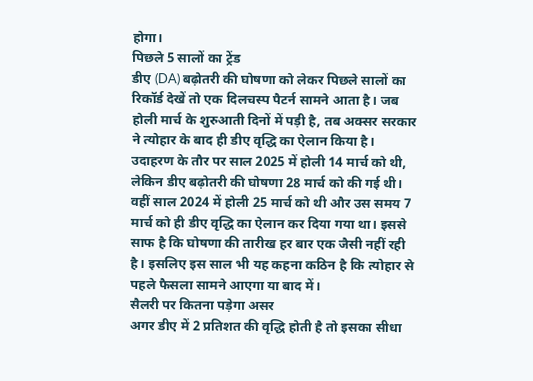होगा।
पिछले 5 सालों का ट्रेंड
डीए (DA) बढ़ोतरी की घोषणा को लेकर पिछले सालों का रिकॉर्ड देखें तो एक दिलचस्प पैटर्न सामने आता है। जब होली मार्च के शुरुआती दिनों में पड़ी है, तब अक्सर सरकार ने त्योहार के बाद ही डीए वृद्धि का ऐलान किया है।
उदाहरण के तौर पर साल 2025 में होली 14 मार्च को थी, लेकिन डीए बढ़ोतरी की घोषणा 28 मार्च को की गई थी। वहीं साल 2024 में होली 25 मार्च को थी और उस समय 7 मार्च को ही डीए वृद्धि का ऐलान कर दिया गया था। इससे साफ है कि घोषणा की तारीख हर बार एक जैसी नहीं रही है। इसलिए इस साल भी यह कहना कठिन है कि त्योहार से पहले फैसला सामने आएगा या बाद में।
सैलरी पर कितना पड़ेगा असर
अगर डीए में 2 प्रतिशत की वृद्धि होती है तो इसका सीधा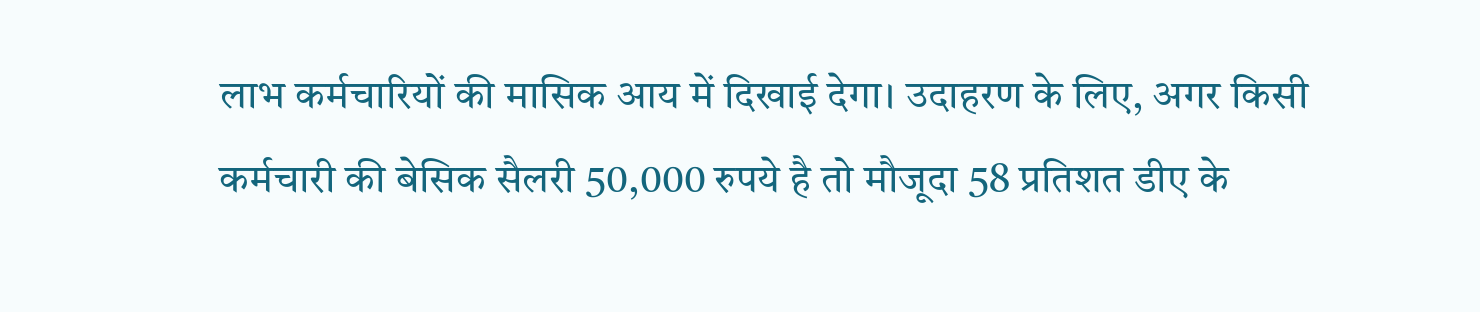लाभ कर्मचारियों की मासिक आय में दिखाई देगा। उदाहरण के लिए, अगर किसी कर्मचारी की बेसिक सैलरी 50,000 रुपये है तो मौजूदा 58 प्रतिशत डीए के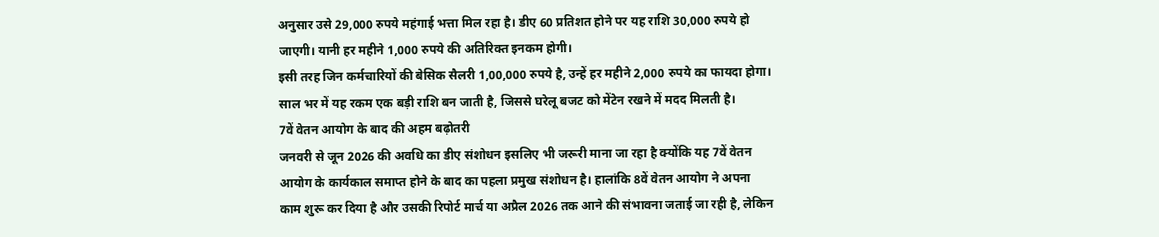अनुसार उसे 29,000 रुपये महंगाई भत्ता मिल रहा है। डीए 60 प्रतिशत होने पर यह राशि 30,000 रुपये हो जाएगी। यानी हर महीने 1,000 रुपये की अतिरिक्त इनकम होगी।
इसी तरह जिन कर्मचारियों की बेसिक सैलरी 1,00,000 रुपये है, उन्हें हर महीने 2,000 रुपये का फायदा होगा। साल भर में यह रकम एक बड़ी राशि बन जाती है, जिससे घरेलू बजट को मेंटेन रखने में मदद मिलती है।
7वें वेतन आयोग के बाद की अहम बढ़ोतरी
जनवरी से जून 2026 की अवधि का डीए संशोधन इसलिए भी जरूरी माना जा रहा है क्योंकि यह 7वें वेतन आयोग के कार्यकाल समाप्त होने के बाद का पहला प्रमुख संशोधन है। हालांकि 8वें वेतन आयोग ने अपना काम शुरू कर दिया है और उसकी रिपोर्ट मार्च या अप्रैल 2026 तक आने की संभावना जताई जा रही है, लेकिन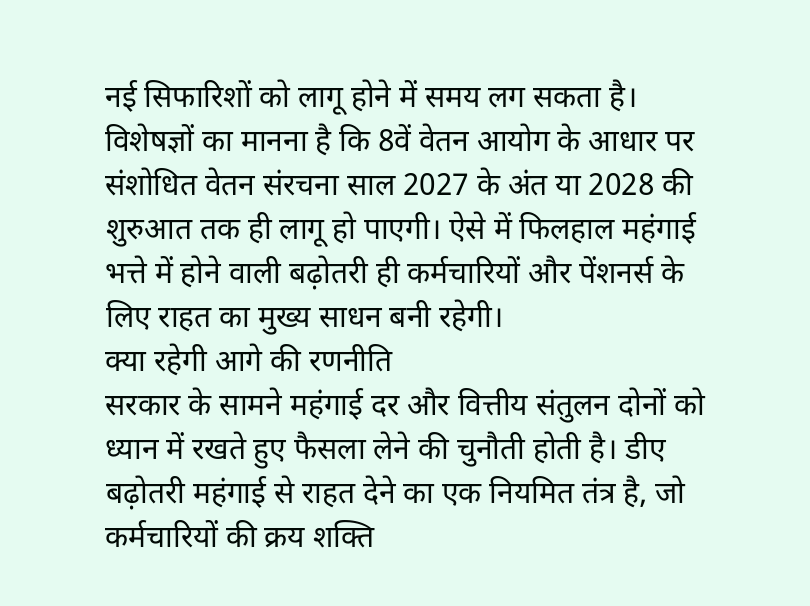नई सिफारिशों को लागू होने में समय लग सकता है।
विशेषज्ञों का मानना है कि 8वें वेतन आयोग के आधार पर संशोधित वेतन संरचना साल 2027 के अंत या 2028 की शुरुआत तक ही लागू हो पाएगी। ऐसे में फिलहाल महंगाई भत्ते में होने वाली बढ़ोतरी ही कर्मचारियों और पेंशनर्स के लिए राहत का मुख्य साधन बनी रहेगी।
क्या रहेगी आगे की रणनीति
सरकार के सामने महंगाई दर और वित्तीय संतुलन दोनों को ध्यान में रखते हुए फैसला लेने की चुनौती होती है। डीए बढ़ोतरी महंगाई से राहत देने का एक नियमित तंत्र है, जो कर्मचारियों की क्रय शक्ति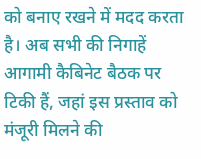को बनाए रखने में मदद करता है। अब सभी की निगाहें आगामी कैबिनेट बैठक पर टिकी हैं, जहां इस प्रस्ताव को मंजूरी मिलने की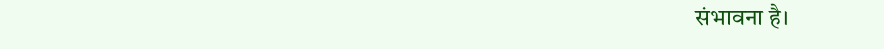संभावना है।